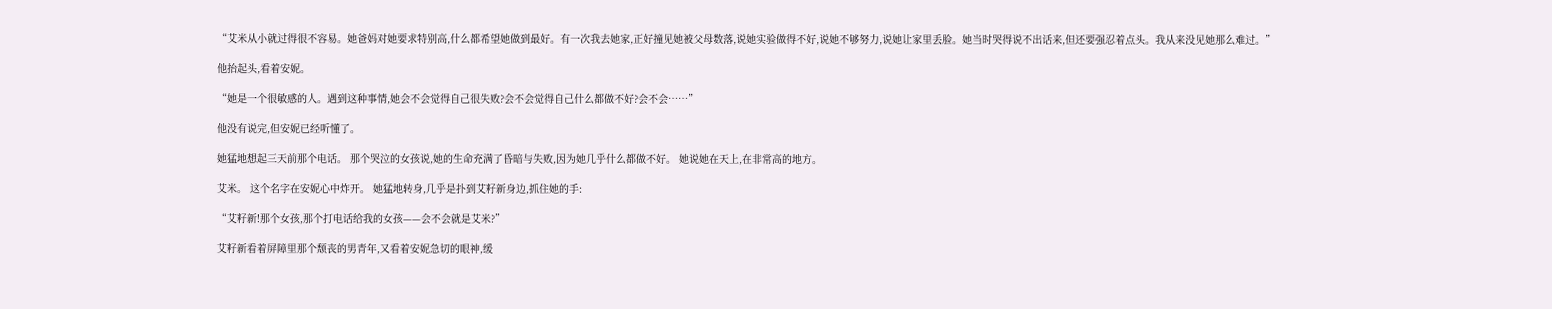“艾米从小就过得很不容易。她爸妈对她要求特别高,什么都希望她做到最好。有一次我去她家,正好撞见她被父母数落,说她实验做得不好,说她不够努力,说她让家里丢脸。她当时哭得说不出话来,但还要强忍着点头。我从来没见她那么难过。”

他抬起头,看着安妮。

“她是一个很敏感的人。遇到这种事情,她会不会觉得自己很失败?会不会觉得自己什么都做不好?会不会……”

他没有说完,但安妮已经听懂了。

她猛地想起三天前那个电话。 那个哭泣的女孩说,她的生命充满了昏暗与失败,因为她几乎什么都做不好。 她说她在天上,在非常高的地方。

艾米。 这个名字在安妮心中炸开。 她猛地转身,几乎是扑到艾籽新身边,抓住她的手:

“艾籽新!那个女孩,那个打电话给我的女孩——会不会就是艾米?”

艾籽新看着屏障里那个颓丧的男青年,又看着安妮急切的眼神,缓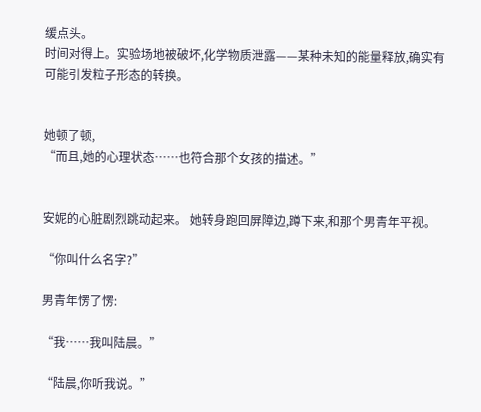缓点头。
时间对得上。实验场地被破坏,化学物质泄露——某种未知的能量释放,确实有可能引发粒子形态的转换。


她顿了顿,
“而且,她的心理状态……也符合那个女孩的描述。”


安妮的心脏剧烈跳动起来。 她转身跑回屏障边,蹲下来,和那个男青年平视。

“你叫什么名字?”

男青年愣了愣:

“我……我叫陆晨。”

“陆晨,你听我说。”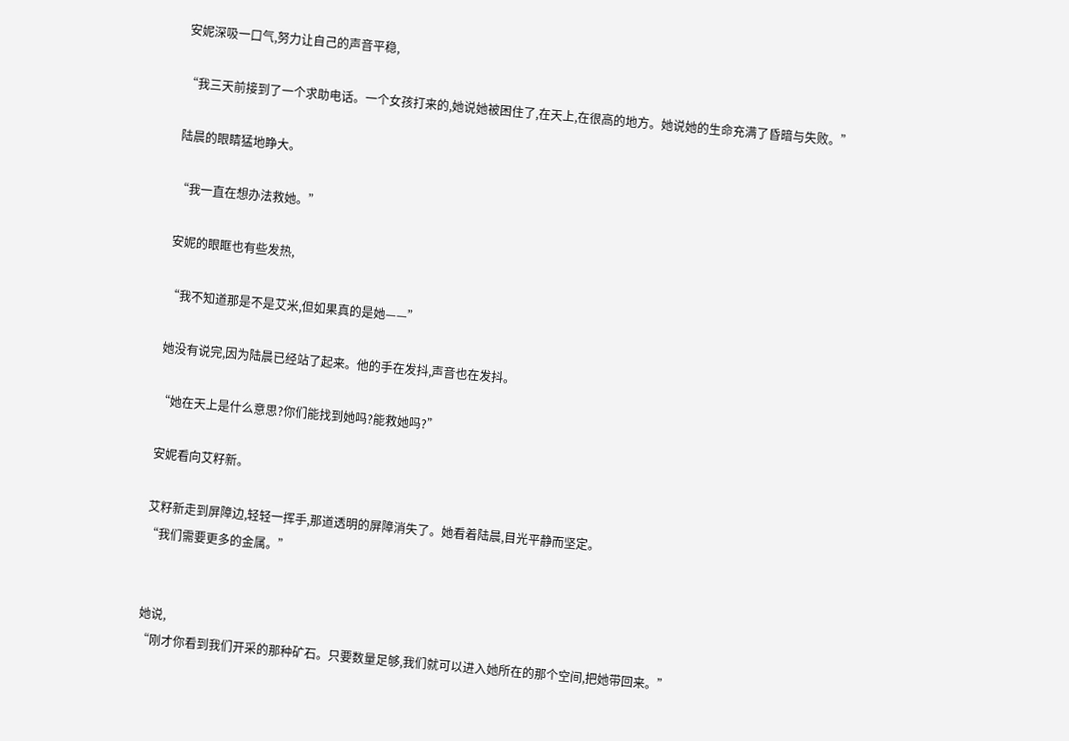安妮深吸一口气,努力让自己的声音平稳,

“我三天前接到了一个求助电话。一个女孩打来的,她说她被困住了,在天上,在很高的地方。她说她的生命充满了昏暗与失败。”

陆晨的眼睛猛地睁大。

“我一直在想办法救她。”

安妮的眼眶也有些发热,

“我不知道那是不是艾米,但如果真的是她——”

她没有说完,因为陆晨已经站了起来。他的手在发抖,声音也在发抖。

“她在天上是什么意思?你们能找到她吗?能救她吗?”

安妮看向艾籽新。

艾籽新走到屏障边,轻轻一挥手,那道透明的屏障消失了。她看着陆晨,目光平静而坚定。
“我们需要更多的金属。”


她说,
“刚才你看到我们开采的那种矿石。只要数量足够,我们就可以进入她所在的那个空间,把她带回来。”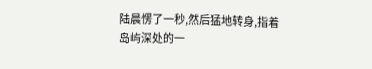陆晨愣了一秒,然后猛地转身,指着岛屿深处的一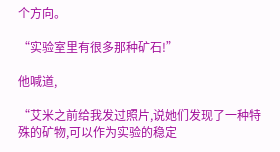个方向。

“实验室里有很多那种矿石!”

他喊道,

“艾米之前给我发过照片,说她们发现了一种特殊的矿物,可以作为实验的稳定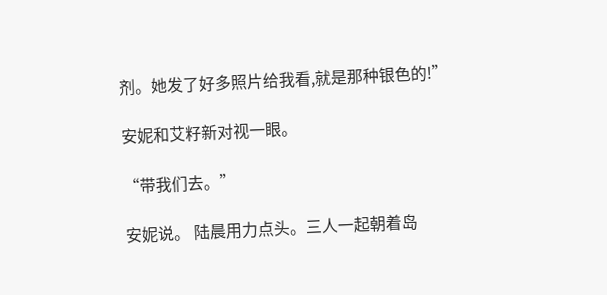剂。她发了好多照片给我看,就是那种银色的!”

安妮和艾籽新对视一眼。

“带我们去。”

安妮说。 陆晨用力点头。三人一起朝着岛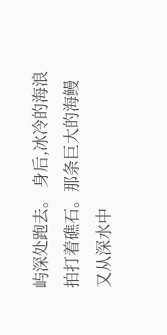屿深处跑去。 身后,冰冷的海浪拍打着礁石。那条巨大的海鳗又从深水中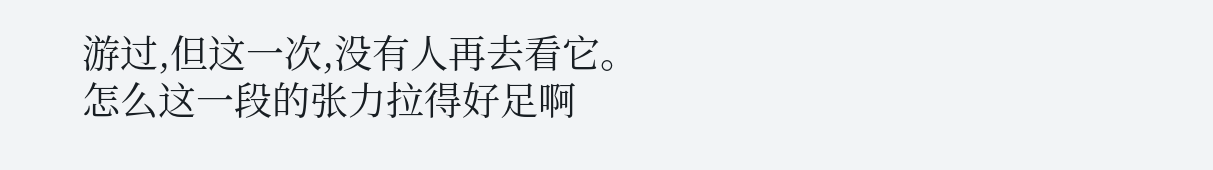游过,但这一次,没有人再去看它。
怎么这一段的张力拉得好足啊